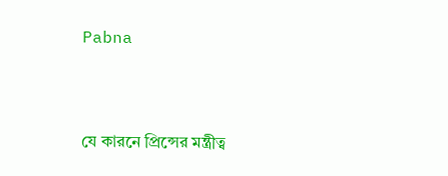Pabna



যে কারনে প্রিন্সের মন্ত্রীত্ব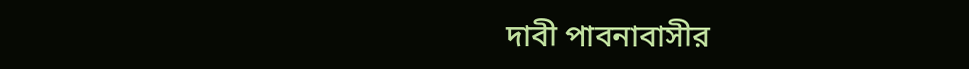দাবী পাবনাবাসীর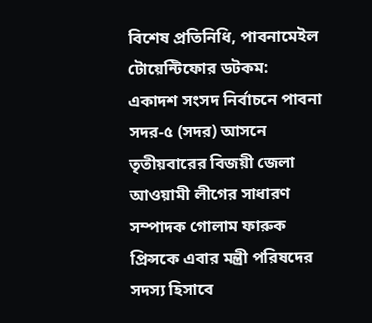বিশেষ প্রতিনিধি, পাবনামেইল টোয়েন্টিফোর ডটকম:
একাদশ সংসদ নির্বাচনে পাবনা সদর-৫ (সদর) আসনে তৃতীয়বারের বিজয়ী জেলা আওয়ামী লীগের সাধারণ সম্পাদক গোলাম ফারুক প্রিন্সকে এবার মন্ত্রী পরিষদের সদস্য হিসাবে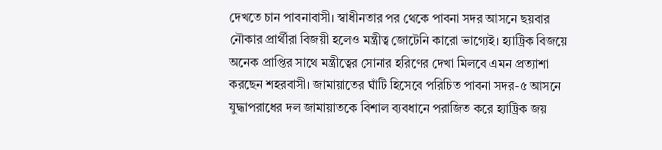দেখতে চান পাবনাবাসী। স্বাধীনতার পর থেকে পাবনা সদর আসনে ছয়বার নৌকার প্রার্থীরা বিজয়ী হলেও মন্ত্রীত্ব জোটেনি কারো ভাগ্যেই। হ্যাট্রিক বিজয়ে অনেক প্রাপ্তির সাথে মন্ত্রীত্বের সোনার হরিণের দেখা মিলবে এমন প্রত্যাশা করছেন শহরবাসী। জামায়াতের ঘাঁটি হিসেবে পরিচিত পাবনা সদর-৫ আসনে যুদ্ধাপরাধের দল জামায়াতকে বিশাল ব্যবধানে পরাজিত করে হ্যাট্রিক জয়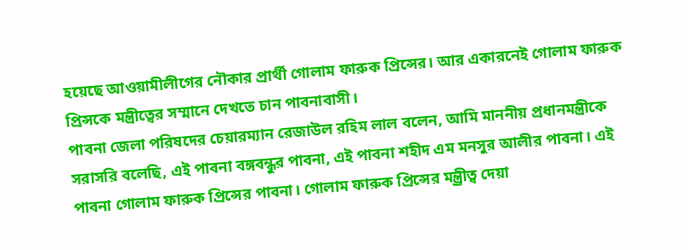হয়েছে আওয়ামীলীগের নৌকার প্রার্থী গোলাম ফারুক প্রিন্সের। আর একারনেই গোলাম ফারুক প্রিন্সকে মন্ত্রীত্বের সম্মানে দেখতে চান পাবনাবাসী।
পাবনা জেলা পরিষদের চেয়ারম্যান রেজাউল রহিম লাল বলেন, আমি মাননীয় প্রধানমন্ত্রীকে সরাসরি বলেছি, এই পাবনা বঙ্গবন্ধুর পাবনা, এই পাবনা শহীদ এম মনসুর আলীর পাবনা। এই পাবনা গোলাম ফারুক প্রিন্সের পাবনা। গোলাম ফারুক প্রিন্সের মন্ত্র্রীত্ব দেয়া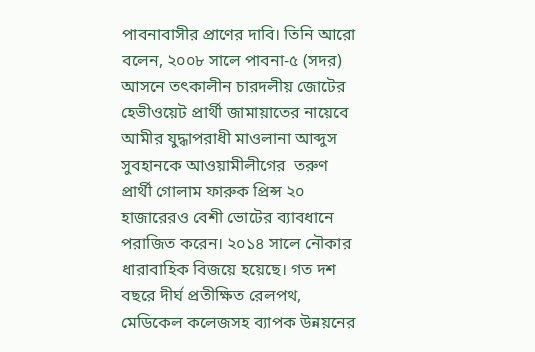পাবনাবাসীর প্রাণের দাবি। তিনি আরো বলেন, ২০০৮ সালে পাবনা-৫ (সদর) আসনে তৎকালীন চারদলীয় জোটের হেভীওয়েট প্রার্থী জামায়াতের নায়েবে আমীর যুদ্ধাপরাধী মাওলানা আব্দুস সুবহানকে আওয়ামীলীগের  তরুণ প্রার্থী গোলাম ফারুক প্রিন্স ২০ হাজারেরও বেশী ভোটের ব্যাবধানে পরাজিত করেন। ২০১৪ সালে নৌকার ধারাবাহিক বিজয়ে হয়েছে। গত দশ বছরে দীর্ঘ প্রতীক্ষিত রেলপথ, মেডিকেল কলেজসহ ব্যাপক উন্নয়নের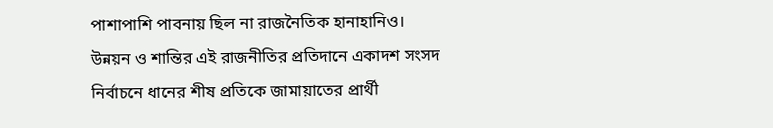পাশাপাশি পাবনায় ছিল না রাজনৈতিক হানাহানিও। উন্নয়ন ও শান্তির এই রাজনীতির প্রতিদানে একাদশ সংসদ নির্বাচনে ধানের শীষ প্রতিকে জামায়াতের প্রার্থী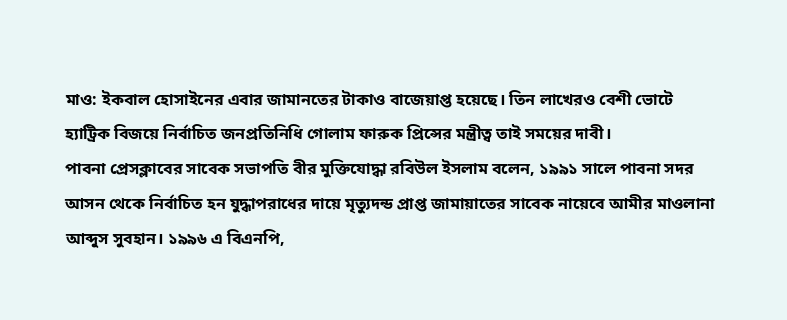মাও: ইকবাল হোসাইনের এবার জামানতের টাকাও বাজেয়াপ্ত হয়েছে। তিন লাখেরও বেশী ভোটে হ্যাট্রিক বিজয়ে নির্বাচিত জনপ্রতিনিধি গোলাম ফারুক প্রিন্সের মন্ত্রীত্ব তাই সময়ের দাবী।
পাবনা প্রেসক্লাবের সাবেক সভাপতি বীর মুক্তিযোদ্ধা রবিউল ইসলাম বলেন, ১৯৯১ সালে পাবনা সদর আসন থেকে নির্বাচিত হন যুদ্ধাপরাধের দায়ে মৃত্যুদন্ড প্রাপ্ত জামায়াতের সাবেক নায়েবে আমীর মাওলানা আব্দুস সুবহান। ১৯৯৬ এ বিএনপি,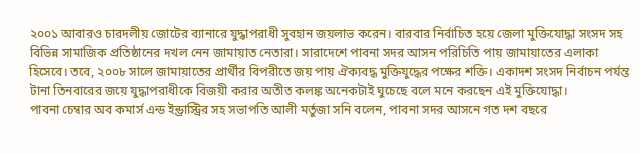২০০১ আবারও চারদলীয় জোটের ব্যানারে যুদ্ধাপরাধী সুবহান জয়লাভ করেন। বারবার নির্বাচিত হয়ে জেলা মুক্তিযোদ্ধা সংসদ সহ বিভিন্ন সামাজিক প্রতিষ্ঠানের দখল নেন জামায়াত নেতারা। সারাদেশে পাবনা সদর আসন পরিচিতি পায় জামায়াতের এলাকা হিসেবে। তবে, ২০০৮ সালে জামায়াতের প্রার্থীর বিপরীতে জয় পায় ঐক্যবদ্ধ মুক্তিযুদ্ধের পক্ষের শক্তি। একাদশ সংসদ নির্বাচন পর্যন্ত টানা তিনবারের জয়ে যুদ্ধাপরাধীকে বিজয়ী করার অতীত কলঙ্ক অনেকটাই ঘুচেছে বলে মনে করছেন এই মুক্তিযোদ্ধা।
পাবনা চেম্বার অব কমার্স এন্ড ইন্ড্রাস্ট্রির সহ সভাপতি আলী মর্তুজা সনি বলেন, পাবনা সদর আসনে গত দশ বছরে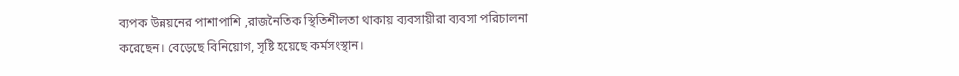ব্যপক উন্নয়নের পাশাপাশি ,রাজনৈতিক স্থিতিশীলতা থাকায় ব্যবসায়ীরা ব্যবসা পরিচালনা করেছেন। বেড়েছে বিনিয়োগ, সৃষ্টি হয়েছে কর্মসংস্থান।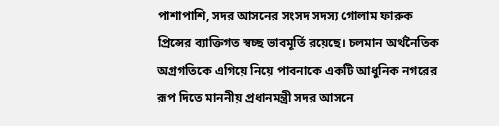পাশাপাশি, সদর আসনের সংসদ সদস্য গোলাম ফারুক প্রিন্সের ব্যাক্তিগত স্বচ্ছ ভাবমূর্তি রয়েছে। চলমান অর্থনৈতিক অগ্রগতিকে এগিয়ে নিয়ে পাবনাকে একটি আধুনিক নগরের রূপ দিতে মাননীয় প্রধানমন্ত্রী সদর আসনে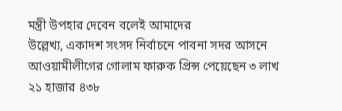মন্ত্রী উপহার দেবেন বলেই আমাদের
উল্লেখ্য, একাদশ সংসদ নির্বাচনে পাবনা সদর আসনে আওয়ামীলীগের গোলাম ফারুক প্রিন্স পেয়েছেন ৩ লাখ ২১ হাজার ৪৩৮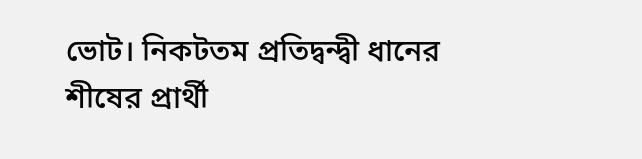ভোট। নিকটতম প্রতিদ্বন্দ্বী ধানের শীষের প্রার্থী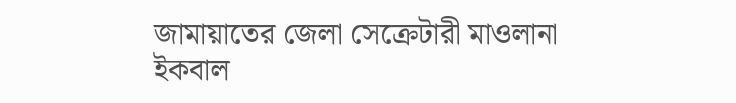জামায়াতের জেলা সেক্রেটারী মাওলানা ইকবাল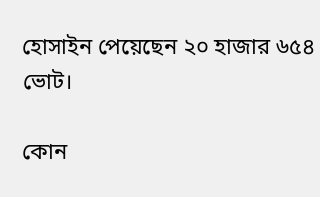হোসাইন পেয়েছেন ২০ হাজার ৬৫৪ ভোট।

কোন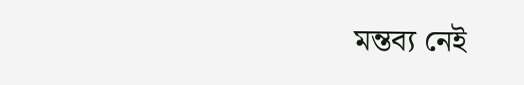মন্তব্য নেই